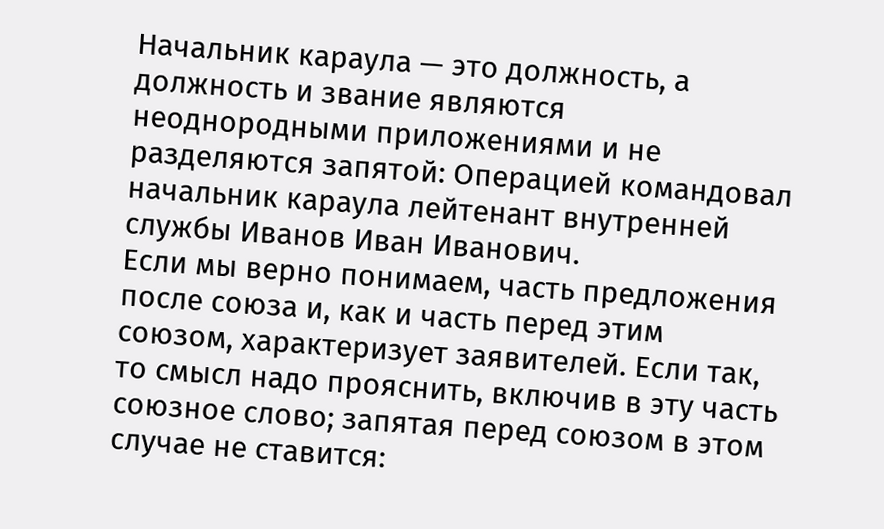Начальник караула — это должность, а должность и звание являются неоднородными приложениями и не разделяются запятой: Операцией командовал начальник караула лейтенант внутренней службы Иванов Иван Иванович.
Если мы верно понимаем, часть предложения после союза и, как и часть перед этим союзом, характеризует заявителей. Если так, то смысл надо прояснить, включив в эту часть союзное слово; запятая перед союзом в этом случае не ставится: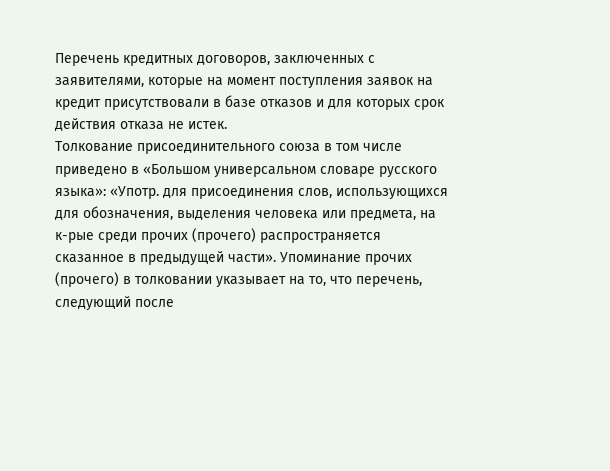Перечень кредитных договоров, заключенных с заявителями, которые на момент поступления заявок на кредит присутствовали в базе отказов и для которых срок действия отказа не истек.
Толкование присоединительного союза в том числе приведено в «Большом универсальном словаре русского языка»: «Употр. для присоединения слов, использующихся для обозначения, выделения человека или предмета, на к-рые среди прочих (прочего) распространяется сказанное в предыдущей части». Упоминание прочих (прочего) в толковании указывает на то, что перечень, следующий после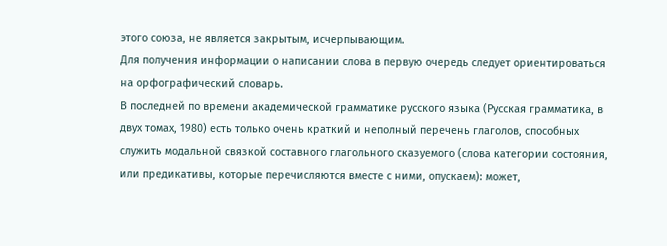этого союза, не является закрытым, исчерпывающим.
Для получения информации о написании слова в первую очередь следует ориентироваться на орфографический словарь.
В последней по времени академической грамматике русского языка (Русская грамматика, в двух томах, 1980) есть только очень краткий и неполный перечень глаголов, способных служить модальной связкой составного глагольного сказуемого (слова категории состояния, или предикативы, которые перечисляются вместе с ними, опускаем): может,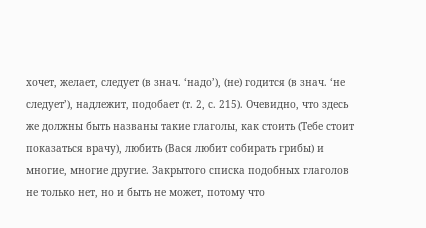хочет, желает, следует (в знач. ‘надо’), (не) годится (в знач. ‘не следует’), надлежит, подобает (т. 2, с. 215). Очевидно, что здесь же должны быть названы такие глаголы, как стоить (Тебе стоит показаться врачу), любить (Вася любит собирать грибы) и многие, многие другие. Закрытого списка подобных глаголов не только нет, но и быть не может, потому что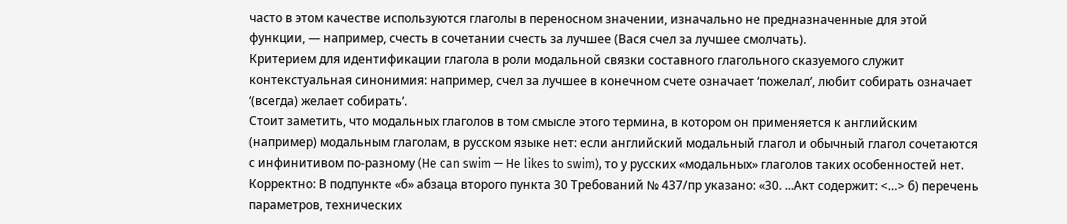часто в этом качестве используются глаголы в переносном значении, изначально не предназначенные для этой функции, — например, счесть в сочетании счесть за лучшее (Вася счел за лучшее смолчать).
Критерием для идентификации глагола в роли модальной связки составного глагольного сказуемого служит контекстуальная синонимия: например, счел за лучшее в конечном счете означает ‘пожелал’, любит собирать означает ‘(всегда) желает собирать’.
Стоит заметить, что модальных глаголов в том смысле этого термина, в котором он применяется к английским (например) модальным глаголам, в русском языке нет: если английский модальный глагол и обычный глагол сочетаются с инфинитивом по-разному (He can swim — He likes to swim), то у русских «модальных» глаголов таких особенностей нет.
Корректно: В подпункте «б» абзаца второго пункта 30 Требований № 437/пр указано: «30. ...Акт содержит: <…> б) перечень параметров, технических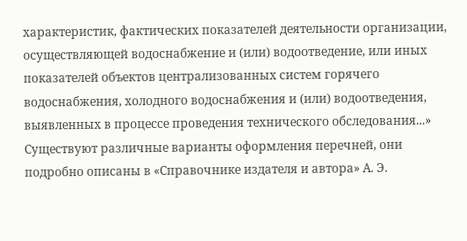характеристик, фактических показателей деятельности организации, осуществляющей водоснабжение и (или) водоотведение, или иных показателей объектов централизованных систем горячего водоснабжения, холодного водоснабжения и (или) водоотведения, выявленных в процессе проведения технического обследования...»
Существуют различные варианты оформления перечней, они подробно описаны в «Справочнике издателя и автора» А. Э.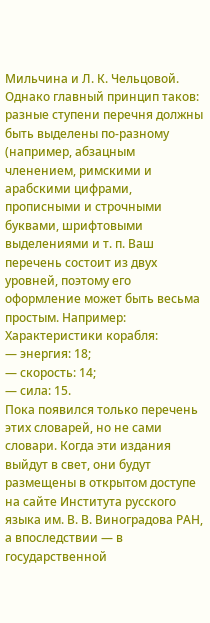Мильчина и Л. К. Чельцовой. Однако главный принцип таков: разные ступени перечня должны быть выделены по-разному (например, абзацным членением, римскими и арабскими цифрами, прописными и строчными буквами, шрифтовыми выделениями и т. п. Ваш перечень состоит из двух уровней, поэтому его оформление может быть весьма простым. Например:
Характеристики корабля:
— энергия: 18;
— скорость: 14;
— сила: 15.
Пока появился только перечень этих словарей, но не сами словари. Когда эти издания выйдут в свет, они будут размещены в открытом доступе на сайте Института русского языка им. В. В. Виноградова РАН, а впоследствии — в государственной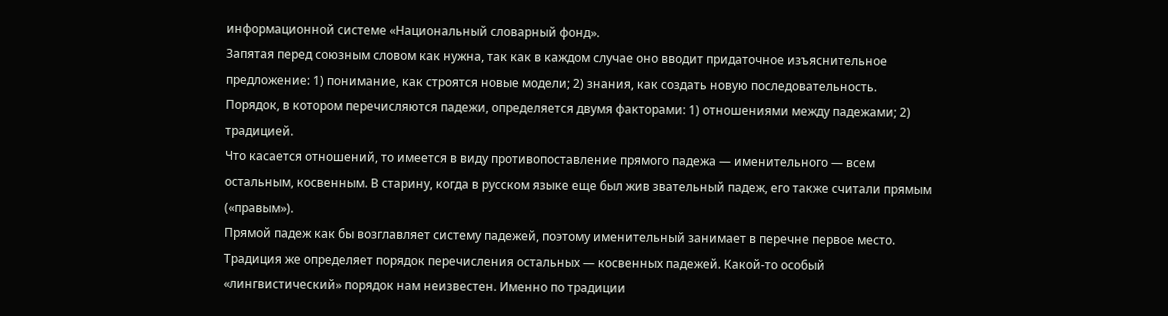информационной системе «Национальный словарный фонд».
Запятая перед союзным словом как нужна, так как в каждом случае оно вводит придаточное изъяснительное предложение: 1) понимание, как строятся новые модели; 2) знания, как создать новую последовательность.
Порядок, в котором перечисляются падежи, определяется двумя факторами: 1) отношениями между падежами; 2) традицией.
Что касается отношений, то имеется в виду противопоставление прямого падежа — именительного — всем остальным, косвенным. В старину, когда в русском языке еще был жив звательный падеж, его также считали прямым («правым»).
Прямой падеж как бы возглавляет систему падежей, поэтому именительный занимает в перечне первое место.
Традиция же определяет порядок перечисления остальных — косвенных падежей. Какой-то особый «лингвистический» порядок нам неизвестен. Именно по традиции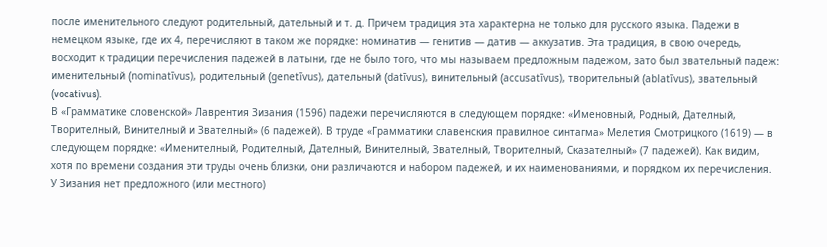после именительного следуют родительный, дательный и т. д. Причем традиция эта характерна не только для русского языка. Падежи в немецком языке, где их 4, перечисляют в таком же порядке: номинатив — генитив — датив — аккузатив. Эта традиция, в свою очередь, восходит к традиции перечисления падежей в латыни, где не было того, что мы называем предложным падежом, зато был звательный падеж: именительный (nominatīvus), родительный (genetīvus), дательный (datīvus), винительный (accusatīvus), творительный (ablatīvus), звательный (vocativus).
В «Грамматике словенской» Лаврентия Зизания (1596) падежи перечисляются в следующем порядке: «Именовный, Родный, Дателный, Творителный, Винителный и Звателный» (6 падежей). В труде «Грамматики славенския правилное синтагма» Мелетия Смотрицкого (1619) — в следующем порядке: «Именителный, Родителный, Дателный, Винителный, Звателный, Творителный, Сказателный» (7 падежей). Как видим, хотя по времени создания эти труды очень близки, они различаются и набором падежей, и их наименованиями, и порядком их перечисления. У Зизания нет предложного (или местного)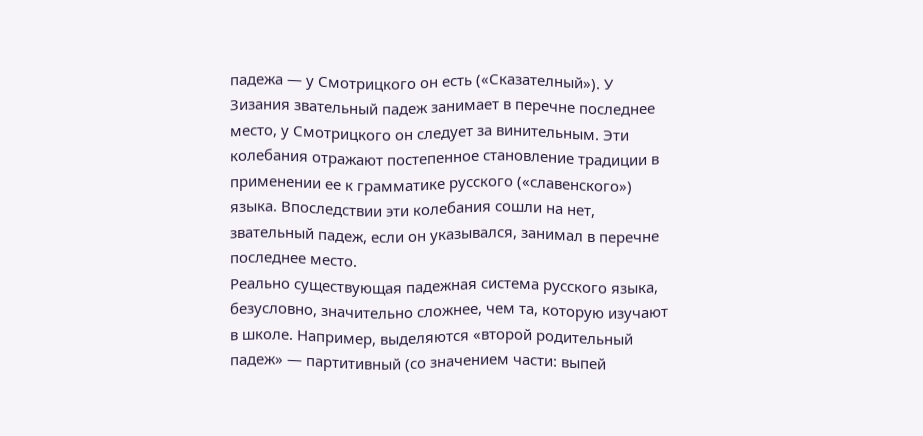падежа — у Смотрицкого он есть («Сказателный»). У Зизания звательный падеж занимает в перечне последнее место, у Смотрицкого он следует за винительным. Эти колебания отражают постепенное становление традиции в применении ее к грамматике русского («славенского») языка. Впоследствии эти колебания сошли на нет, звательный падеж, если он указывался, занимал в перечне последнее место.
Реально существующая падежная система русского языка, безусловно, значительно сложнее, чем та, которую изучают в школе. Например, выделяются «второй родительный падеж» — партитивный (со значением части: выпей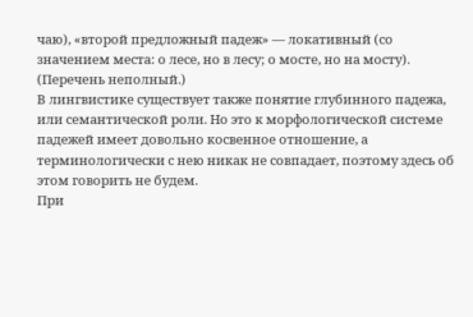чаю), «второй предложный падеж» — локативный (со значением места: о лесе, но в лесу; о мосте, но на мосту). (Перечень неполный.)
В лингвистике существует также понятие глубинного падежа, или семантической роли. Но это к морфологической системе падежей имеет довольно косвенное отношение, а терминологически с нею никак не совпадает, поэтому здесь об этом говорить не будем.
При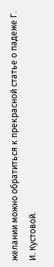желании можно обратиться к прекрасной статье о падеже Г. И. Кустовой.